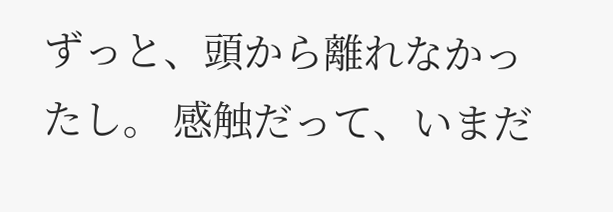ずっと、頭から離れなかったし。 感触だって、いまだ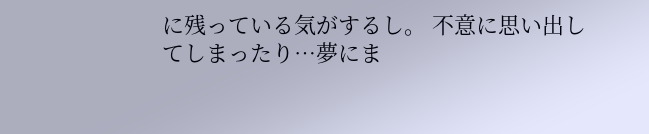に残っている気がするし。 不意に思い出してしまったり…夢にま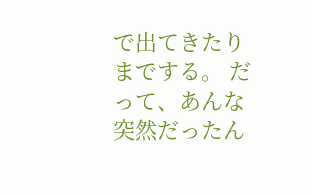で出てきたりまでする。 だって、あんな突然だったん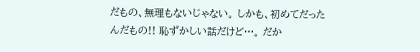だもの、無理もないじゃない。 しかも、初めてだったんだもの!! 恥ずかしい話だけど…。 だか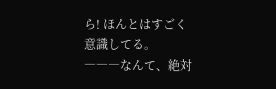ら! ほんとはすごく意識してる。 ―――なんて、絶対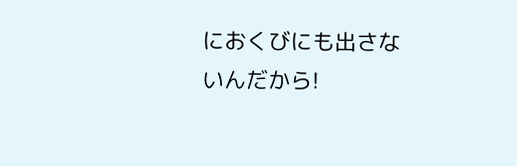におくびにも出さないんだから!